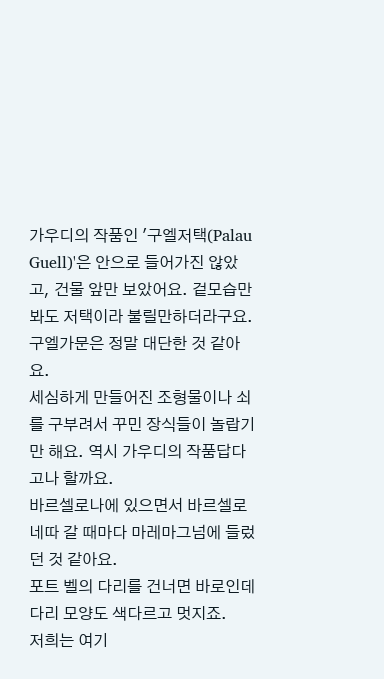가우디의 작품인 '구엘저택(Palau Guell)'은 안으로 들어가진 않았고, 건물 앞만 보았어요. 겉모습만 봐도 저택이라 불릴만하더라구요. 구엘가문은 정말 대단한 것 같아요.
세심하게 만들어진 조형물이나 쇠를 구부려서 꾸민 장식들이 놀랍기만 해요. 역시 가우디의 작품답다고나 할까요.
바르셀로나에 있으면서 바르셀로네따 갈 때마다 마레마그넘에 들렀던 것 같아요.
포트 벨의 다리를 건너면 바로인데 다리 모양도 색다르고 멋지죠.
저희는 여기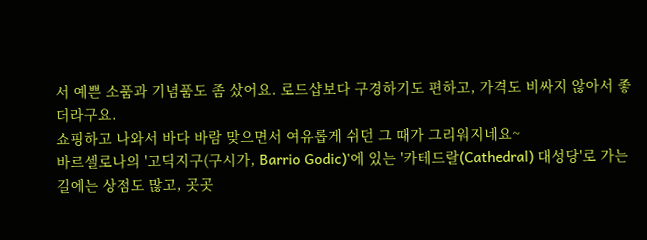서 예쁜 소품과 기념품도 좀 샀어요. 로드샵보다 구경하기도 편하고, 가격도 비싸지 않아서 좋더라구요.
쇼핑하고 나와서 바다 바람 맞으면서 여유롭게 쉬던 그 때가 그리워지네요~
바르셀로나의 '고딕지구(구시가, Barrio Godic)'에 있는 '카테드랄(Cathedral) 대성당'로 가는 길에는 상점도 많고, 곳곳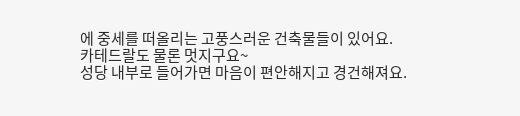에 중세를 떠올리는 고풍스러운 건축물들이 있어요.
카테드랄도 물론 멋지구요~
성당 내부로 들어가면 마음이 편안해지고 경건해져요.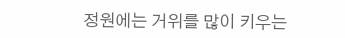정원에는 거위를 많이 키우는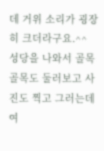데 거위 소리가 굉장히 크더라구요.^^
성당을 나와서 골목골목도 둘러보고 사진도 찍고 그러는데 여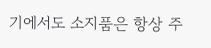기에서도 소지품은 항상 주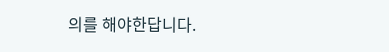의를 해야한답니다.